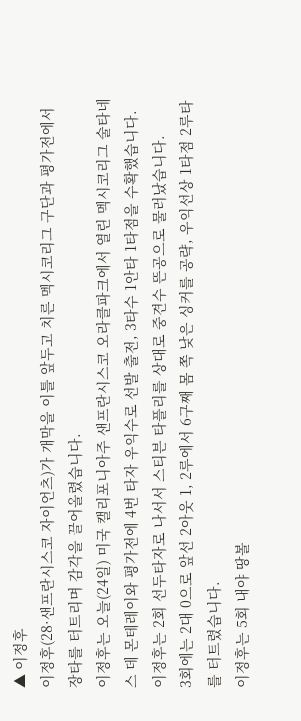▲ 이정후
이정후(28·샌프란시스코 자이언츠)가 개막을 이틀 앞두고 치른 멕시코리그 구단과 평가전에서 장타를 터트리며 감각을 끌어올렸습니다.
이정후는 오늘(24일) 미국 캘리포니아주 샌프란시스코 오라클파크에서 열린 멕시코리그 술타네스 데 몬테레이와 평가전에 4번 타자 우익수로 선발 출전, 3타수 1안타 1타점을 수확했습니다.
이정후는 2회 선두타자로 나서서 스티븐 타플리를 상대로 중견수 뜬공으로 물러났습니다.
3회에는 2대 0으로 앞선 2아웃 1, 2루에서 6구째 몸 쪽 낮은 싱커를 공략, 우익선상 1타점 2루타를 터트렸습니다.
이정후는 5회 내야 땅볼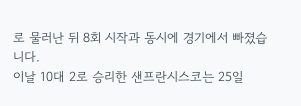로 물러난 뒤 8회 시작과 동시에 경기에서 빠졌습니다.
이날 10대 2로 승리한 샌프란시스코는 25일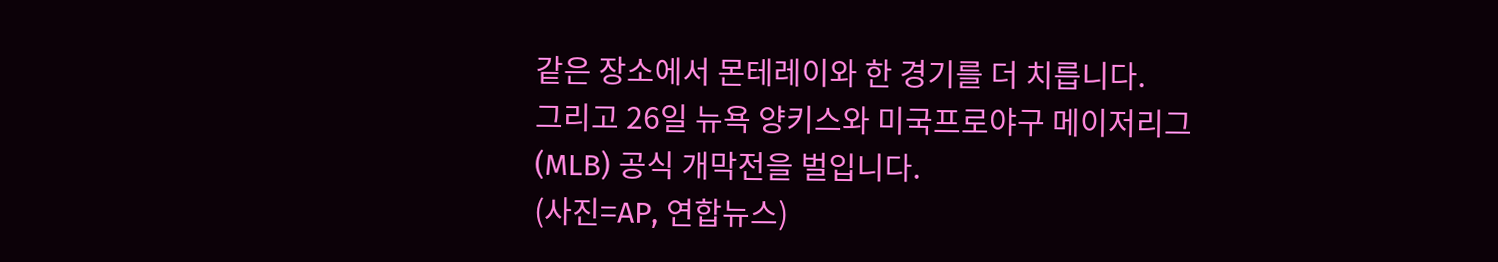같은 장소에서 몬테레이와 한 경기를 더 치릅니다.
그리고 26일 뉴욕 양키스와 미국프로야구 메이저리그(MLB) 공식 개막전을 벌입니다.
(사진=AP, 연합뉴스)